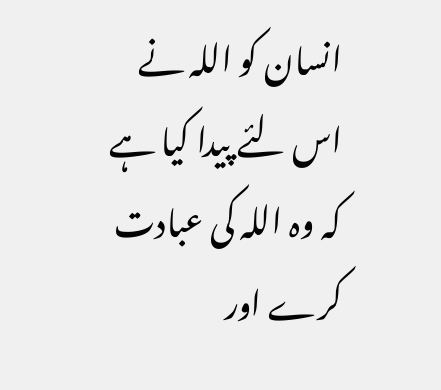انسان کو اللہ نے اس لئے پیدا کیا ہے کہ وہ اللہ کی عبادت کرے اور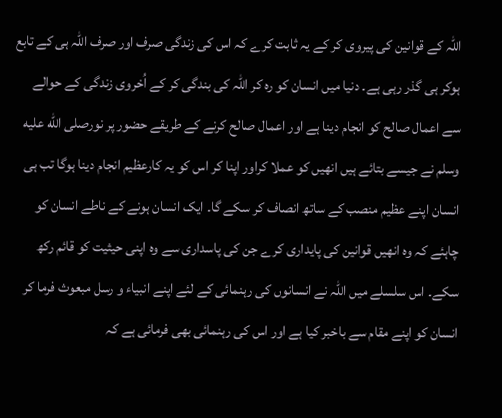اللہ کے قوانین کی پیروی کر کے یہ ثابت کرے کہ اس کی زندگی صرف اور صرف اللہ ہی کے تابع ہوکر ہی گذر رہی ہے۔ دنیا میں انسان کو رہ کر اللہ کی بندگی کر کے اُخروی زندگی کے حوالے سے اعمال صالح کو انجام دینا ہے اور اعمال صالح کرنے کے طریقے حضور پر نورصلى الله عليه وسلم نے جیسے بتائے ہیں انھیں کو عملا کراور اپنا کر اس کو یہ کارعظیم انجام دینا ہوگا تب ہی انسان اپنے عظیم منصب کے ساتھ انصاف کر سکے گا۔ ایک انسان ہونے کے ناطے انسان کو چاہئے کہ وہ انھیں قوانین کی پایداری کرے جن کی پاسداری سے وہ اپنی حیثیت کو قائم رکھ سکے۔ اس سلسلے میں اللہ نے انسانوں کی رہنمائی کے لئے اپنے انبیاء و رسل مبعوث فرما کر انسان کو اپنے مقام سے باخبر کیا ہے اور اس کی رہنمائی بھی فرمائی ہے کہ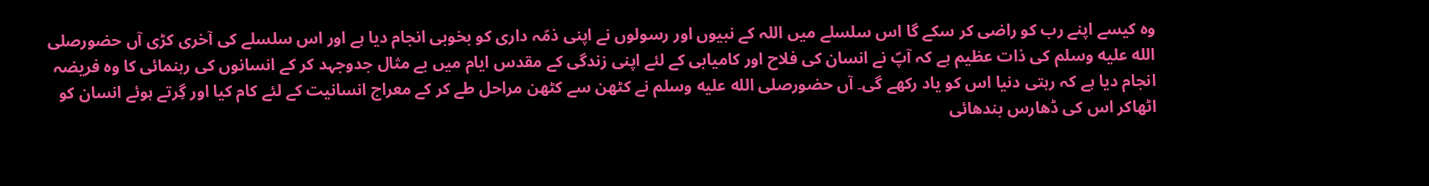وہ کیسے اپنے رب کو راضی کر سکے گا اس سلسلے میں اللہ کے نبیوں اور رسولوں نے اپنی ذمّہ داری کو بخوبی انجام دیا ہے اور اس سلسلے کی آخری کڑی آں حضورصلى الله عليه وسلم کی ذات عظیم ہے کہ آپؐ نے انسان کی فلاح اور کامیابی کے لئے اپنی زندگی کے مقدس ایام میں بے مثال جدوجہد کر کے انسانوں کی رہنمائی کا وہ فریضہ انجام دیا ہے کہ رہتی دنیا اس کو یاد رکھے گی۔ آں حضورصلى الله عليه وسلم نے کٹھن سے کٹھن مراحل طے کر کے معراج انسانیت کے لئے کام کیا اور گِرتے ہوئے انسان کو اٹھاکر اس کی ڈھارس بندھائی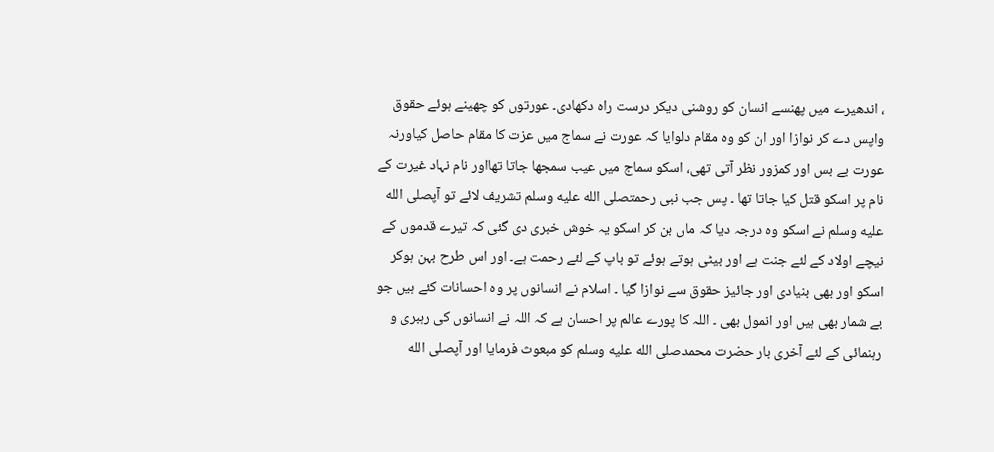، اندھیرے میں پھنسے انسان کو روشنی دیکر درست راہ دکھادی۔ عورتوں کو چھینے ہوئے حقوق واپس دے کر نوازا اور ان کو وہ مقام دلوایا کہ عورت نے سماج میں عزت کا مقام حاصل کیاورنہ عورت بے بس اور کمزور نظر آتی تھی، اسکو سماج میں عیب سمجھا جاتا تھااور نام نہاد غیرت کے نام پر اسکو قتل کیا جاتا تھا ۔ پس جب نبی رحمتصلى الله عليه وسلم تشریف لائے تو آپصلى الله عليه وسلم نے اسکو وہ درجہ دیا کہ ماں بن کر اسکو یہ خوش خبری دی گئی کہ تیرے قدموں کے نیچے اولاد کے لئے جنت ہے اور بیٹی ہوتے ہوئے تو باپ کے لئے رحمت ہے۔ اور اس طرح بہن ہوکر اسکو اور بھی بنیادی اور جائیز حقوق سے نوازا گیا ۔ اسلام نے انسانوں پر وہ احسانات کئے ہیں جو بے شمار بھی ہیں اور انمول بھی ۔ اللہ کا پورے عالم پر احسان ہے کہ اللہ نے انسانوں کی رہبری و رہنمائی کے لئے آخری بار حضرت محمدصلى الله عليه وسلم کو مبعوث فرمایا اور آپصلى الله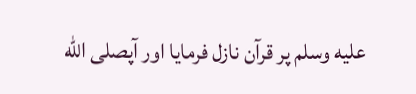عليه وسلم پر قرآن نازل فرمایا اور آپصلى الله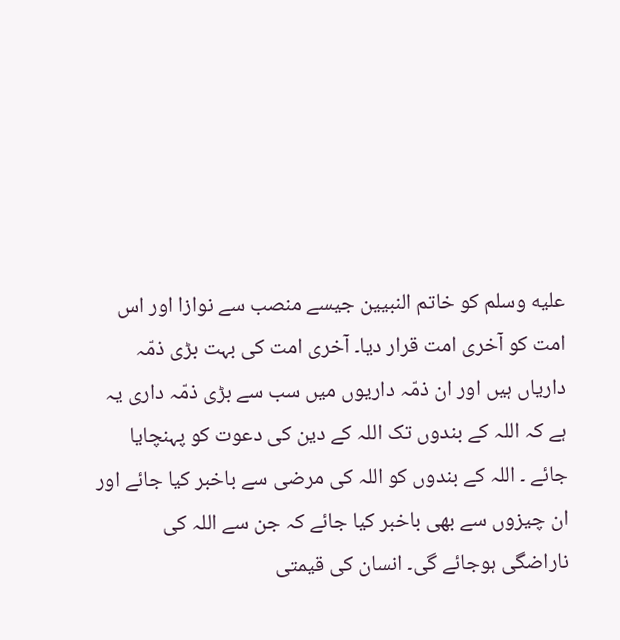عليه وسلم کو خاتم النبیین جیسے منصب سے نوازا اور اس امت کو آخری امت قرار دیا۔ آخری امت کی بہت بڑی ذمّہ داریاں ہیں اور ان ذمّہ داریوں میں سب سے بڑی ذمّہ داری یہ ہے کہ اللہ کے بندوں تک اللہ کے دین کی دعوت کو پہنچایا جائے ۔ اللہ کے بندوں کو اللہ کی مرضی سے باخبر کیا جائے اور ان چیزوں سے بھی باخبر کیا جائے کہ جن سے اللہ کی ناراضگی ہوجائے گی۔ انسان کی قیمتی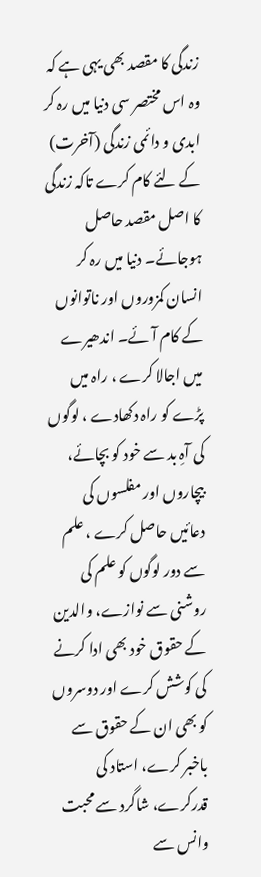زندگی کا مقصد بھی یہی ہے کہ وہ اس مختصر سی دنیا میں رہ کر ابدی و دائمی زندگی (آخرت) کے لئے کام کرے تاکہ زندگی کا اصل مقصد حاصل ہوجائے۔ دنیا میں رہ کر انسان کمزوروں اور ناتوانوں کے کام آئے۔ اندھیرے میں اجالا کرے ، راہ میں پڑے کو راہ دکھادے ، لوگوں کی آہِ بد سے خود کو بچائے، بیچاروں اور مفلسوں کی دعائیں حاصل کرے ، علم سے دور لوگوں کو علم کی روشنی سے نوازے، والدین کے حقوق خود بھی ادا کرنے کی کوشش کرے اور دوسروں کو بھی ان کے حقوق سے باخبر کرے، استاد کی قدرکرے، شاگرد سے محبت وانس سے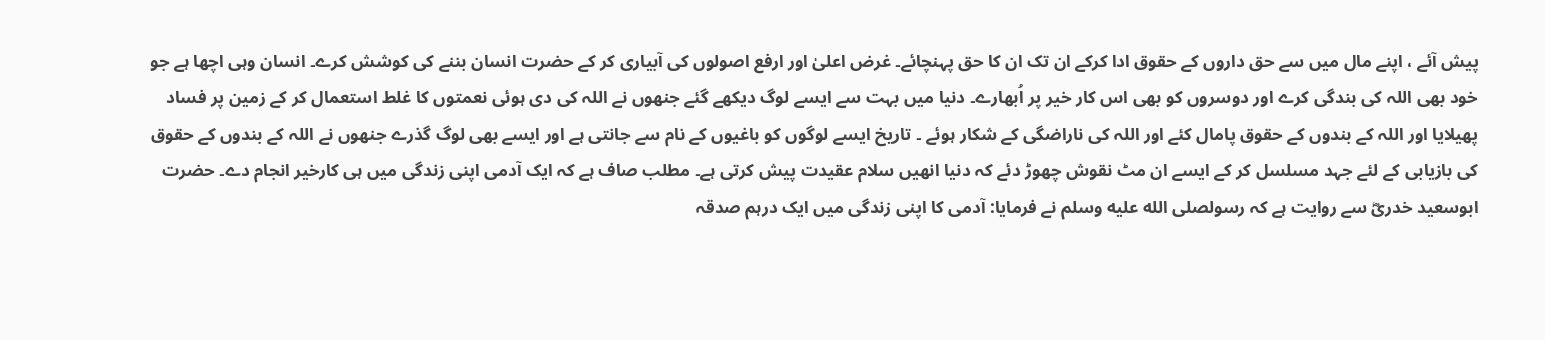پیش آئے ، اپنے مال میں سے حق داروں کے حقوق ادا کرکے ان تک ان کا حق پہنچائے۔ غرض اعلیٰ اور ارفع اصولوں کی آبیاری کر کے حضرت انسان بننے کی کوشش کرے۔ انسان وہی اچھا ہے جو خود بھی اللہ کی بندگی کرے اور دوسروں کو بھی اس کار خیر پر اُبھارے۔ دنیا میں بہت سے ایسے لوگ دیکھے گئے جنھوں نے اللہ کی دی ہوئی نعمتوں کا غلط استعمال کر کے زمین پر فساد پھیلایا اور اللہ کے بندوں کے حقوق پامال کئے اور اللہ کی ناراضگی کے شکار ہوئے ۔ تاریخ ایسے لوگوں کو باغیوں کے نام سے جانتی ہے اور ایسے بھی لوگ گذرے جنھوں نے اللہ کے بندوں کے حقوق کی بازیابی کے لئے جہد مسلسل کر کے ایسے ان مٹ نقوش چھوڑ دئے کہ دنیا انھیں سلام عقیدت پیش کرتی ہے۔ مطلب صاف ہے کہ ایک آدمی اپنی زندگی میں ہی کارخیر انجام دے۔ حضرت ابوسعید خدریؓ سے روایت ہے کہ رسولصلى الله عليه وسلم نے فرمایا: آدمی کا اپنی زندگی میں ایک درہم صدقہ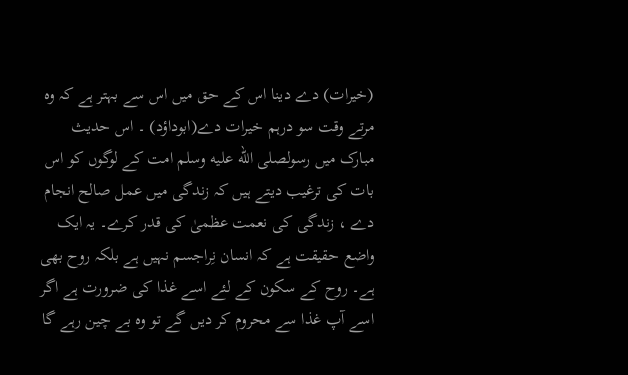(خیرات) دے دینا اس کے حق میں اس سے بہتر ہے کہ وہ مرتے وقت سو درہم خیرات دے(ابوداؤد) ۔ اس حدیث مبارک میں رسولصلى الله عليه وسلم امت کے لوگوں کو اس بات کی ترغیب دیتے ہیں کہ زندگی میں عمل صالح انجام دے ، زندگی کی نعمت عظمیٰ کی قدر کرے۔ یہ ایک واضع حقیقت ہے کہ انسان نِراجسم نہیں ہے بلکہ روح بھی ہے۔ روح کے سکون کے لئے اسے غذا کی ضرورت ہے اگر اسے آپ غذا سے محروم کر دیں گے تو وہ بے چین رہے گا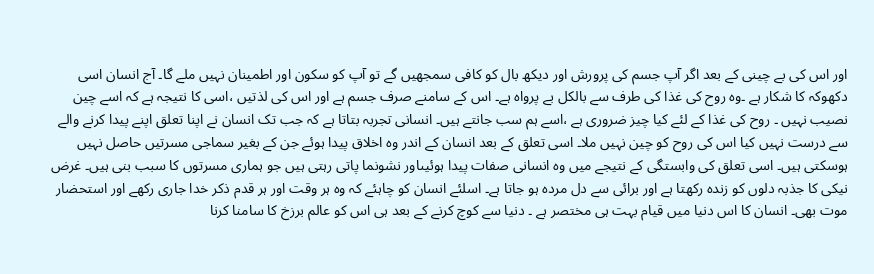اور اس کی بے چینی کے بعد اگر آپ جسم کی پرورش اور دیکھ بال کو کافی سمجھیں گے تو آپ کو سکون اور اطمینان نہیں ملے گا۔ آج انسان اسی دکھوکہ کا شکار ہے ۔وہ روح کی غذا کی طرف سے بالکل بے پرواہ ہے۔ اس کے سامنے صرف جسم ہے اور اس کی لذتیں ،اسی کا نتیجہ ہے کہ اسے چین نصیب نہیں ۔ روح کی غذا کے لئے کیا چیز ضروری ہے ،اسے ہم سب جانتے ہیں۔ انسانی تجربہ بتاتا ہے کہ جب تک انسان نے اپنا تعلق اپنے پیدا کرنے والے سے درست نہیں کیا اس کی روح کو چین نہیں ملا۔ اسی تعلق کے بعد انسان کے اندر وہ اخلاق پیدا ہوئے جن کے بغیر سماجی مسرتیں حاصل نہیں ہوسکتی ہیں۔ اسی تعلق کی وابستگی کے نتیجے میں وہ انسانی صفات پیدا ہوئیںاور نشونما پاتی رہتی ہیں جو ہماری مسرتوں کا سبب بنی ہیں۔ غرض نیکی کا جذبہ دلوں کو زندہ رکھتا ہے اور برائی سے دل مردہ ہو جاتا ہے۔ اسلئے انسان کو چاہئے کہ وہ ہر وقت اور ہر قدم ذکر خدا جاری رکھے اور استحضار موت بھی۔ انسان کا اس دنیا میں قیام بہت ہی مختصر ہے ۔ دنیا سے کوچ کرنے کے بعد ہی اس کو عالم برزخ کا سامنا کرنا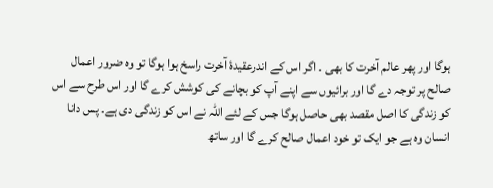ہوگا اور پھر عالم آخرت کا بھی ۔ اگر اس کے اندرعقیدۂ آخرت راسخ ہوا ہوگا تو وہ ضرور اعمال صالح پر توجہ دے گا اور برائیوں سے اپنے آپ کو بچانے کی کوشش کرے گا اور اس طرح سے اس کو زندگی کا اصل مقصد بھی حاصل ہوگا جس کے لئے اللہ نے اس کو زندگی دی ہے۔ پس دانا انسان وہ ہے جو ایک تو خود اعمال صالح کرے گا اور ساتھ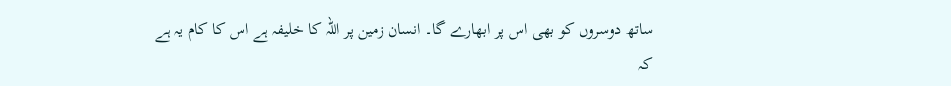ساتھ دوسروں کو بھی اس پر ابھارے گا۔ انسان زمین پر اللہ کا خلیفہ ہے اس کا کام یہ ہے کہ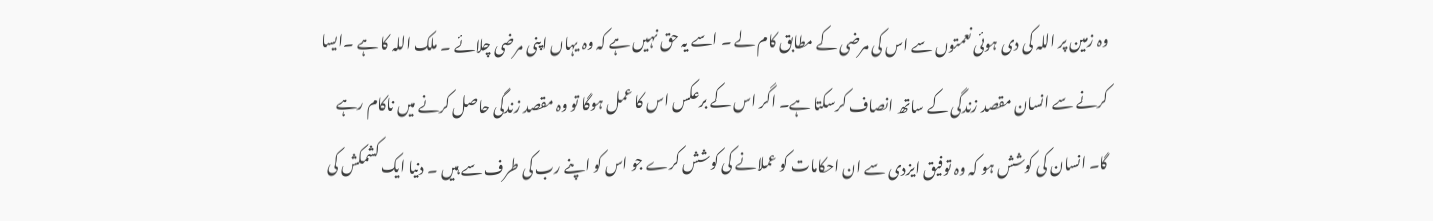وہ زمین پر اللہ کی دی ہوئی نعمتوں سے اس کی مرضی کے مطابق کام لے ۔ اسے یہ حق نہیں ہے کہ وہ یہاں اپنی مرضی چلائے ۔ ملک اللہ کا ہے ۔ایسا کرنے سے انسان مقصد زندگی کے ساتھ انصاف کرسکتا ہے۔ اگر اس کے برعکس اس کا عمل ہوگا تو وہ مقصد زندگی حاصل کرنے میں ناکام رہے گا۔ انسان کی کوشش ہو کہ وہ توفیق ایزدی سے ان احکامات کو عملانے کی کوشش کرے جو اس کو اپنے رب کی طرف سے ہیں ۔ دنیا ایک کشمکش کی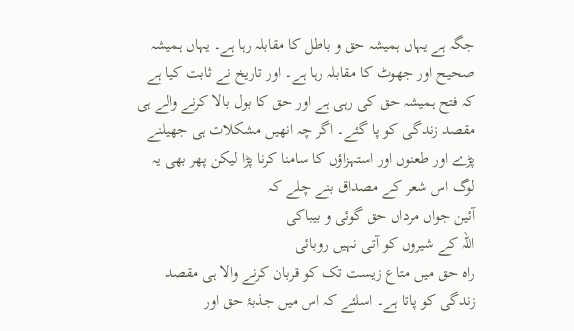جگہ ہے یہاں ہمیشہ حق و باطل کا مقابلہ رہا ہے۔ یہاں ہمیشہ صحیح اور جھوٹ کا مقابلہ رہا ہے۔ اور تاریخ نے ثابت کیا ہے کہ فتح ہمیشہ حق کی رہی ہے اور حق کا بول بالا کرنے والے ہی مقصد زندگی کو پا گئے۔ اگر چہ انھیں مشکلات ہی جھیلنے پڑے اور طعنوں اور استہزاؤں کا سامنا کرنا پڑا لیکن پھر بھی یہ لوگ اس شعر کے مصداق بنے چلے کہ
آئین جواں مرداں حق گوئی و بیباکی
اللہ کے شیروں کو آتی نہیں روبائی
راہ حق میں متاع زیست تک کو قربان کرنے والا ہی مقصد زندگی کو پاتا ہے۔ اسلئے کہ اس میں جذبۂ حق اور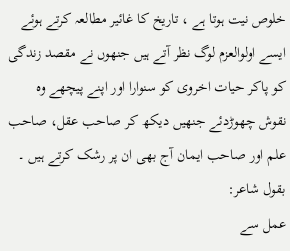خلوص نیت ہوتا ہے ، تاریخ کا غائیر مطالعہ کرتے ہوئے ایسے اولوالعزم لوگ نظر آتے ہیں جنھوں نے مقصد زندگی کو پاکر حیات اخروی کو سنوارا اور اپنے پیچھے وہ نقوش چھوڑدئے جنھیں دیکھ کر صاحب عقل، صاحب علم اور صاحب ایمان آج بھی ان پر رشک کرتے ہیں ۔
بقول شاعر:
عمل سے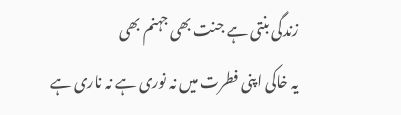زندگی بنتی ہے جنت بھی جہنم بھی
یہ خاکی اپنی فطرت میں نہ نوری ہے نہ ناری ہے